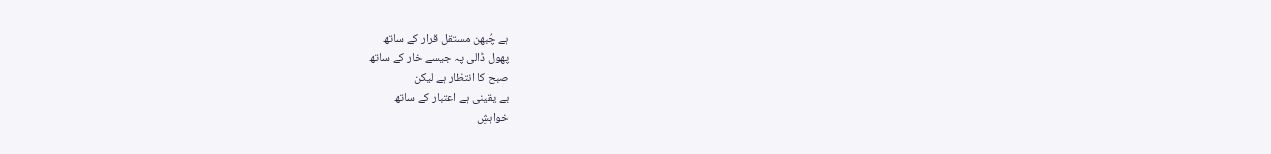ہے چُبھن مستقل قرار کے ساتھ
پھول ڈالی پہ جیسے خار کے ساتھ
صبح کا انتظار ہے لیکن
بے یقینی ہے اعتبار کے ساتھ
خواہشِ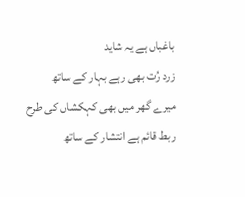باغباں ہے یہ شاید
زرد رُت بھی رہے بہار کے ساتھ
میرے گھر میں بھی کہکشاں کی طرح
ربط قائم ہے انتشار کے ساتھ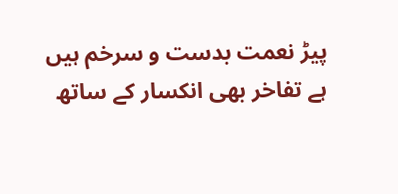پیڑ نعمت بدست و سرخم ہیں
ہے تفاخر بھی انکسار کے ساتھ